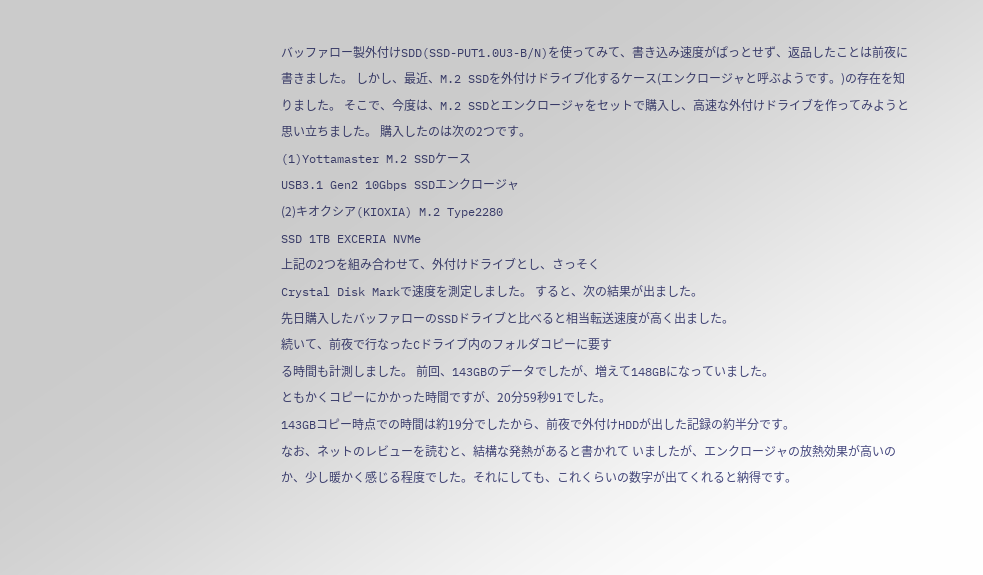バッファロー製外付けSDD(SSD-PUT1.0U3-B/N)を使ってみて、書き込み速度がぱっとせず、返品したことは前夜に書きました。 しかし、最近、M.2 SSDを外付けドライブ化するケース(エンクロージャと呼ぶようです。)の存在を知りました。 そこで、今度は、M.2 SSDとエンクロージャをセットで購入し、高速な外付けドライブを作ってみようと思い立ちました。 購入したのは次の2つです。
(1)Yottamaster M.2 SSDケース
USB3.1 Gen2 10Gbps SSDエンクロージャ
(2)キオクシア(KIOXIA) M.2 Type2280
SSD 1TB EXCERIA NVMe
上記の2つを組み合わせて、外付けドライブとし、さっそく
Crystal Disk Markで速度を測定しました。 すると、次の結果が出ました。
先日購入したバッファローのSSDドライブと比べると相当転送速度が高く出ました。
続いて、前夜で行なったCドライブ内のフォルダコピーに要す
る時間も計測しました。 前回、143GBのデータでしたが、増えて148GBになっていました。
ともかくコピーにかかった時間ですが、20分59秒91でした。
143GBコピー時点での時間は約19分でしたから、前夜で外付けHDDが出した記録の約半分です。
なお、ネットのレビューを読むと、結構な発熱があると書かれて いましたが、エンクロージャの放熱効果が高いのか、少し暖かく感じる程度でした。それにしても、これくらいの数字が出てくれると納得です。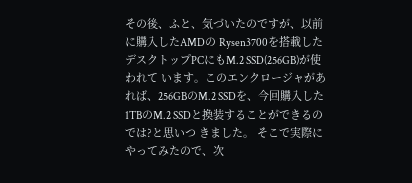その後、ふと、気づいたのですが、以前に購入したAMDの Rysen3700を搭載したデスクトップPCにもM.2 SSD(256GB)が使われて います。このエンクロージャがあれば、256GBのM.2 SSDを、今回購入した1TBのM.2 SSDと換装することができるのでは?と思いつ きました。 そこで実際にやってみたので、次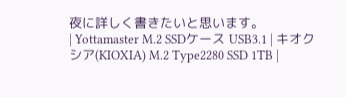夜に詳しく書きたいと思います。
| Yottamaster M.2 SSDケース USB3.1 | キオクシア(KIOXIA) M.2 Type2280 SSD 1TB |